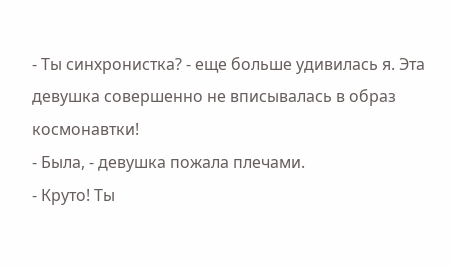- Ты синхронистка? - еще больше удивилась я. Эта девушка совершенно не вписывалась в образ космонавтки!
- Была, - девушка пожала плечами.
- Круто! Ты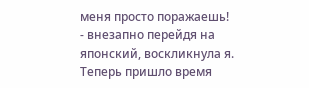меня просто поражаешь! - внезапно перейдя на японский, воскликнула я.
Теперь пришло время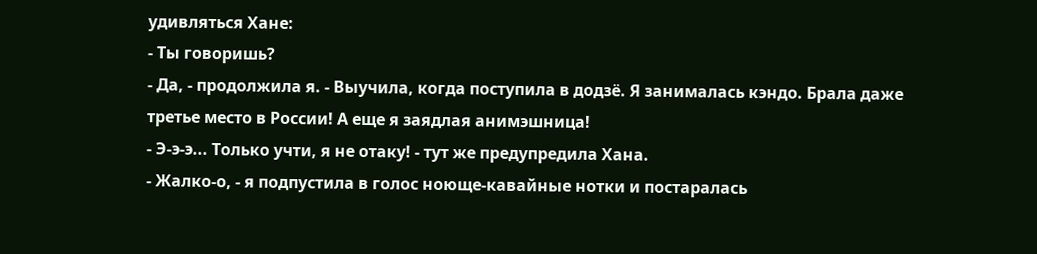удивляться Хане:
- Ты говоришь?
- Да, - продолжила я. - Выучила, когда поступила в додзё. Я занималась кэндо. Брала даже третье место в России! А еще я заядлая анимэшница!
- Э-э-э... Только учти, я не отаку! - тут же предупредила Хана.
- Жалко-о, - я подпустила в голос ноюще-кавайные нотки и постаралась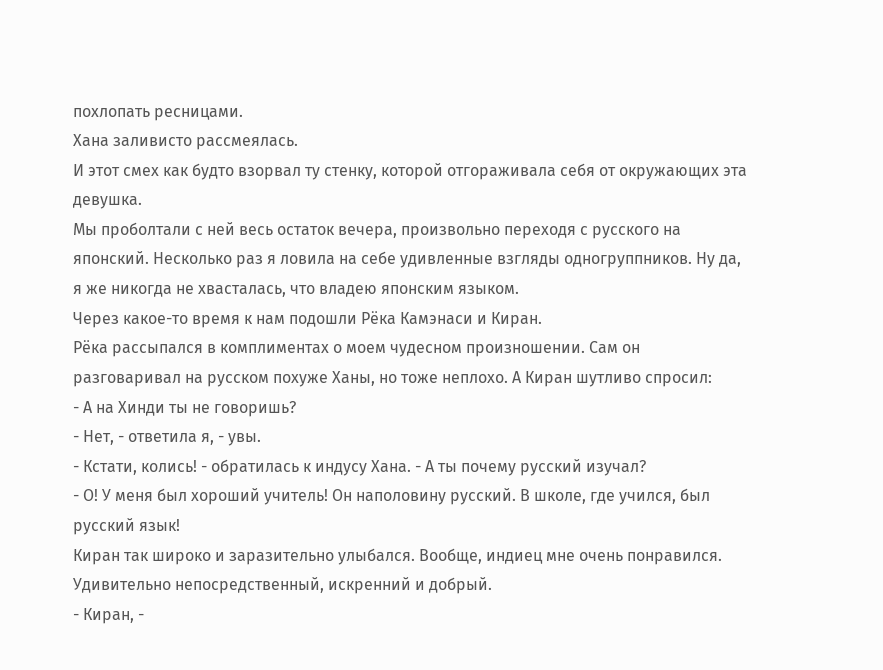похлопать ресницами.
Хана заливисто рассмеялась.
И этот смех как будто взорвал ту стенку, которой отгораживала себя от окружающих эта девушка.
Мы проболтали с ней весь остаток вечера, произвольно переходя с русского на японский. Несколько раз я ловила на себе удивленные взгляды одногруппников. Ну да, я же никогда не хвасталась, что владею японским языком.
Через какое-то время к нам подошли Рёка Камэнаси и Киран.
Рёка рассыпался в комплиментах о моем чудесном произношении. Сам он разговаривал на русском похуже Ханы, но тоже неплохо. А Киран шутливо спросил:
- А на Хинди ты не говоришь?
- Нет, - ответила я, - увы.
- Кстати, колись! - обратилась к индусу Хана. - А ты почему русский изучал?
- О! У меня был хороший учитель! Он наполовину русский. В школе, где учился, был русский язык!
Киран так широко и заразительно улыбался. Вообще, индиец мне очень понравился. Удивительно непосредственный, искренний и добрый.
- Киран, -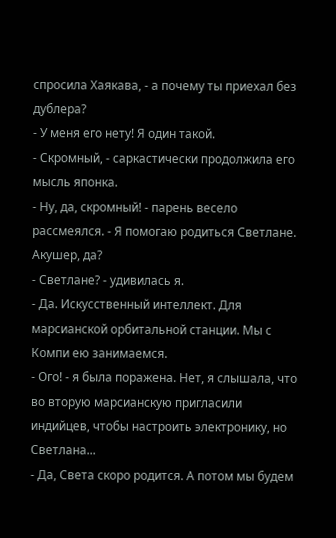спросила Хаякава, - а почему ты приехал без дублера?
- У меня его нету! Я один такой.
- Скромный, - саркастически продолжила его мысль японка.
- Ну, да, скромный! - парень весело рассмеялся. - Я помогаю родиться Светлане. Акушер, да?
- Светлане? - удивилась я.
- Да. Искусственный интеллект. Для марсианской орбитальной станции. Мы с Компи ею занимаемся.
- Ого! - я была поражена. Нет, я слышала, что во вторую марсианскую пригласили индийцев, чтобы настроить электронику, но Светлана...
- Да, Света скоро родится. А потом мы будем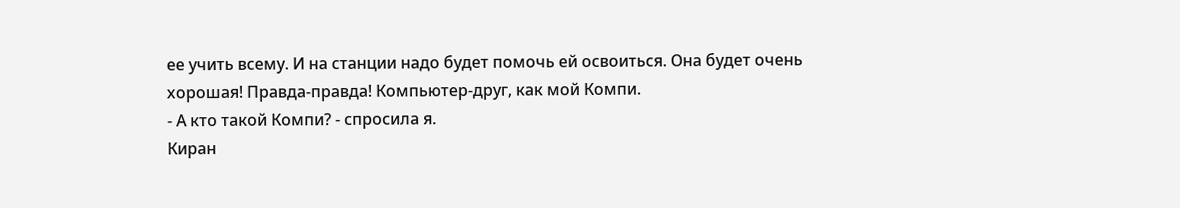ее учить всему. И на станции надо будет помочь ей освоиться. Она будет очень хорошая! Правда-правда! Компьютер-друг, как мой Компи.
- А кто такой Компи? - спросила я.
Киран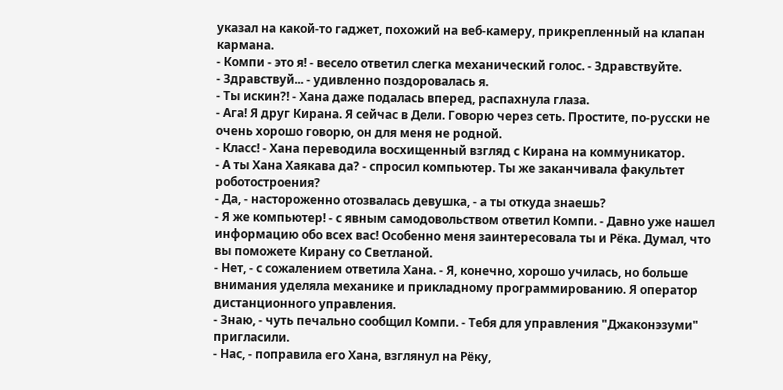указал на какой-то гаджет, похожий на веб-камеру, прикрепленный на клапан кармана.
- Компи - это я! - весело ответил слегка механический голос. - Здравствуйте.
- Здравствуй... - удивленно поздоровалась я.
- Ты искин?! - Хана даже подалась вперед, распахнула глаза.
- Ага! Я друг Кирана. Я сейчас в Дели. Говорю через сеть. Простите, по-русски не очень хорошо говорю, он для меня не родной.
- Класс! - Хана переводила восхищенный взгляд с Кирана на коммуникатор.
- А ты Хана Хаякава да? - спросил компьютер. Ты же заканчивала факультет роботостроения?
- Да, - настороженно отозвалась девушка, - а ты откуда знаешь?
- Я же компьютер! - с явным самодовольством ответил Компи. - Давно уже нашел информацию обо всех вас! Особенно меня заинтересовала ты и Рёка. Думал, что вы поможете Кирану со Светланой.
- Нет, - с сожалением ответила Хана. - Я, конечно, хорошо училась, но больше внимания уделяла механике и прикладному программированию. Я оператор дистанционного управления.
- Знаю, - чуть печально сообщил Компи. - Тебя для управления "Джаконэзуми" пригласили.
- Нас, - поправила его Хана, взглянул на Рёку,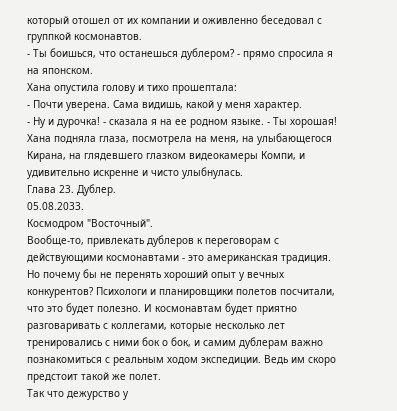который отошел от их компании и оживленно беседовал с группкой космонавтов.
- Ты боишься, что останешься дублером? - прямо спросила я на японском.
Хана опустила голову и тихо прошептала:
- Почти уверена. Сама видишь, какой у меня характер.
- Ну и дурочка! - сказала я на ее родном языке. - Ты хорошая!
Хана подняла глаза, посмотрела на меня, на улыбающегося Кирана, на глядевшего глазком видеокамеры Компи, и удивительно искренне и чисто улыбнулась.
Глава 23. Дублер.
05.08.2033.
Космодром "Восточный".
Вообще-то, привлекать дублеров к переговорам с действующими космонавтами - это американская традиция. Но почему бы не перенять хороший опыт у вечных конкурентов? Психологи и планировщики полетов посчитали, что это будет полезно. И космонавтам будет приятно разговаривать с коллегами, которые несколько лет тренировались с ними бок о бок, и самим дублерам важно познакомиться с реальным ходом экспедиции. Ведь им скоро предстоит такой же полет.
Так что дежурство у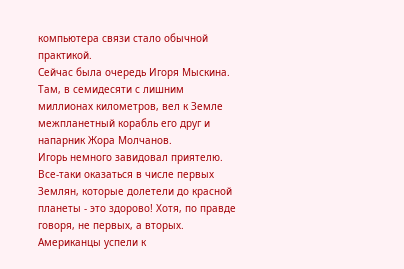компьютера связи стало обычной практикой.
Сейчас была очередь Игоря Мыскина. Там, в семидесяти с лишним миллионах километров, вел к Земле межпланетный корабль его друг и напарник Жора Молчанов.
Игорь немного завидовал приятелю. Все-таки оказаться в числе первых Землян, которые долетели до красной планеты - это здорово! Хотя, по правде говоря, не первых, а вторых. Американцы успели к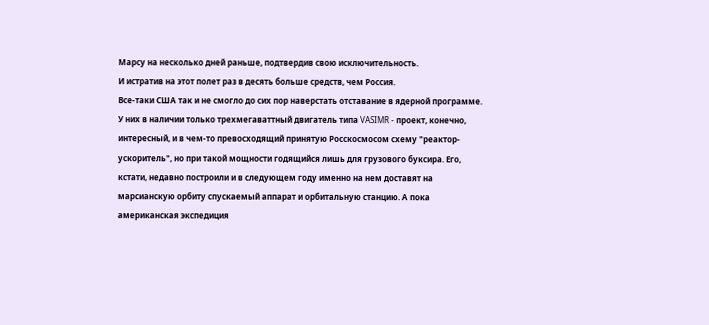Марсу на несколько дней раньше, подтвердив свою исключительность.
И истратив на этот полет раз в десять больше средств, чем Россия.
Все-таки США так и не смогло до сих пор наверстать отставание в ядерной программе. У них в наличии только трехмегаваттный двигатель типа VASIMR - проект, конечно, интересный, и в чем-то превосходящий принятую Росскосмосом схему "реактор-ускоритель", но при такой мощности годящийся лишь для грузового буксира. Его, кстати, недавно построили и в следующем году именно на нем доставят на марсианскую орбиту спускаемый аппарат и орбитальную станцию. А пока американская экспедиция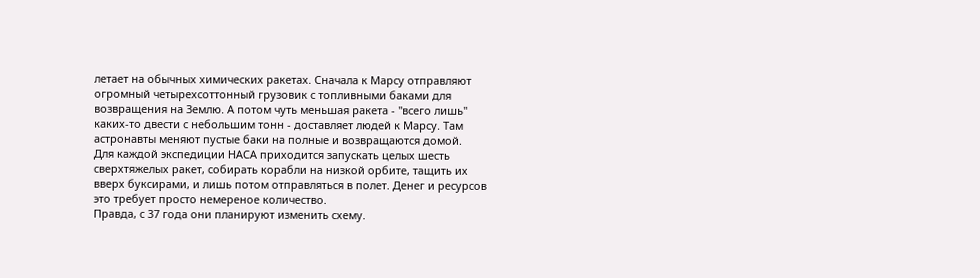летает на обычных химических ракетах. Сначала к Марсу отправляют огромный четырехсоттонный грузовик с топливными баками для возвращения на Землю. А потом чуть меньшая ракета - "всего лишь" каких-то двести с небольшим тонн - доставляет людей к Марсу. Там астронавты меняют пустые баки на полные и возвращаются домой.
Для каждой экспедиции НАСА приходится запускать целых шесть сверхтяжелых ракет, собирать корабли на низкой орбите, тащить их вверх буксирами, и лишь потом отправляться в полет. Денег и ресурсов это требует просто немереное количество.
Правда, с 37 года они планируют изменить схему.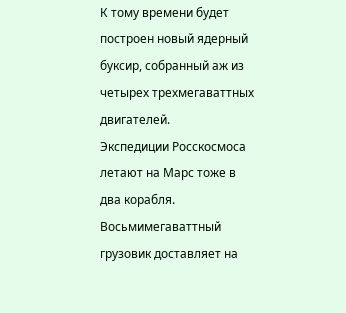К тому времени будет построен новый ядерный буксир, собранный аж из четырех трехмегаваттных двигателей.
Экспедиции Росскосмоса летают на Марс тоже в два корабля. Восьмимегаваттный грузовик доставляет на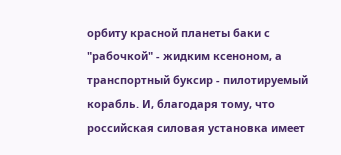орбиту красной планеты баки с "рабочкой" - жидким ксеноном, а транспортный буксир - пилотируемый корабль. И, благодаря тому, что российская силовая установка имеет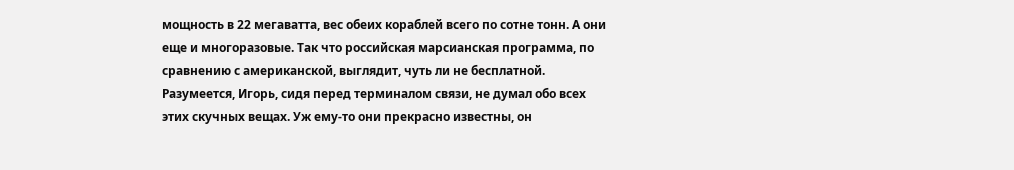мощность в 22 мегаватта, вес обеих кораблей всего по сотне тонн. А они еще и многоразовые. Так что российская марсианская программа, по сравнению с американской, выглядит, чуть ли не бесплатной.
Разумеется, Игорь, сидя перед терминалом связи, не думал обо всех этих скучных вещах. Уж ему-то они прекрасно известны, он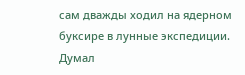сам дважды ходил на ядерном буксире в лунные экспедиции. Думал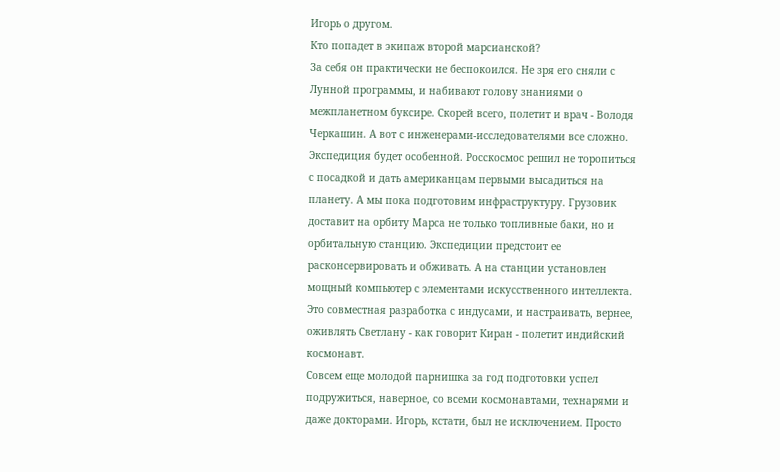Игорь о другом.
Кто попадет в экипаж второй марсианской?
За себя он практически не беспокоился. Не зря его сняли с Лунной программы, и набивают голову знаниями о межпланетном буксире. Скорей всего, полетит и врач - Володя Черкашин. А вот с инженерами-исследователями все сложно.
Экспедиция будет особенной. Росскосмос решил не торопиться с посадкой и дать американцам первыми высадиться на планету. А мы пока подготовим инфраструктуру. Грузовик доставит на орбиту Марса не только топливные баки, но и орбитальную станцию. Экспедиции предстоит ее расконсервировать и обживать. А на станции установлен мощный компьютер с элементами искусственного интеллекта. Это совместная разработка с индусами, и настраивать, вернее, оживлять Светлану - как говорит Киран - полетит индийский космонавт.
Совсем еще молодой парнишка за год подготовки успел подружиться, наверное, со всеми космонавтами, технарями и даже докторами. Игорь, кстати, был не исключением. Просто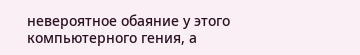невероятное обаяние у этого компьютерного гения, а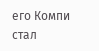его Компи стал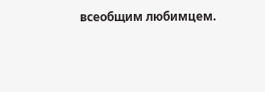всеобщим любимцем.